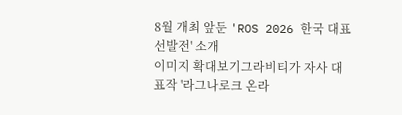8월 개최 앞둔 'ROS 2026 한국 대표 선발전' 소개
이미지 확대보기그라비티가 자사 대표작 '라그나로크 온라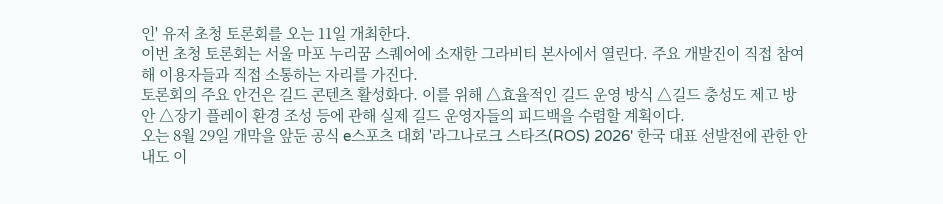인' 유저 초청 토론회를 오는 11일 개최한다.
이번 초청 토론회는 서울 마포 누리꿈 스퀘어에 소재한 그라비티 본사에서 열린다. 주요 개발진이 직접 참여해 이용자들과 직접 소통하는 자리를 가진다.
토론회의 주요 안건은 길드 콘텐츠 활성화다. 이를 위해 △효율적인 길드 운영 방식 △길드 충성도 제고 방안 △장기 플레이 환경 조성 등에 관해 실제 길드 운영자들의 피드백을 수렴할 계획이다.
오는 8월 29일 개막을 앞둔 공식 e스포츠 대회 '라그나로크 스타즈(ROS) 2026' 한국 대표 선발전에 관한 안내도 이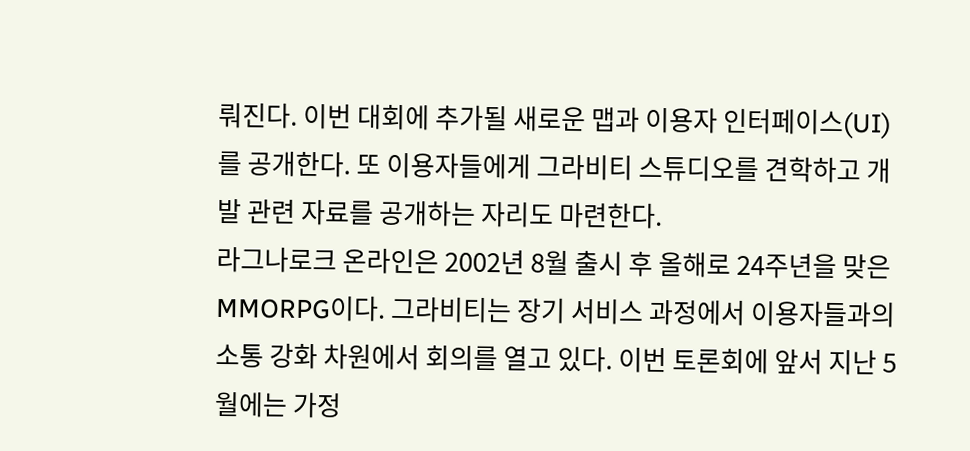뤄진다. 이번 대회에 추가될 새로운 맵과 이용자 인터페이스(UI)를 공개한다. 또 이용자들에게 그라비티 스튜디오를 견학하고 개발 관련 자료를 공개하는 자리도 마련한다.
라그나로크 온라인은 2002년 8월 출시 후 올해로 24주년을 맞은 MMORPG이다. 그라비티는 장기 서비스 과정에서 이용자들과의 소통 강화 차원에서 회의를 열고 있다. 이번 토론회에 앞서 지난 5월에는 가정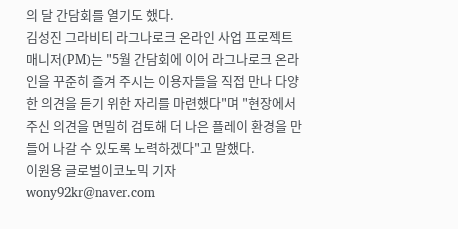의 달 간담회를 열기도 했다.
김성진 그라비티 라그나로크 온라인 사업 프로젝트 매니저(PM)는 "5월 간담회에 이어 라그나로크 온라인을 꾸준히 즐겨 주시는 이용자들을 직접 만나 다양한 의견을 듣기 위한 자리를 마련했다"며 "현장에서 주신 의견을 면밀히 검토해 더 나은 플레이 환경을 만들어 나갈 수 있도록 노력하겠다"고 말했다.
이원용 글로벌이코노믹 기자 wony92kr@naver.com